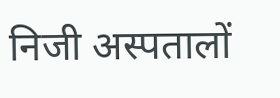निजी अस्पतालों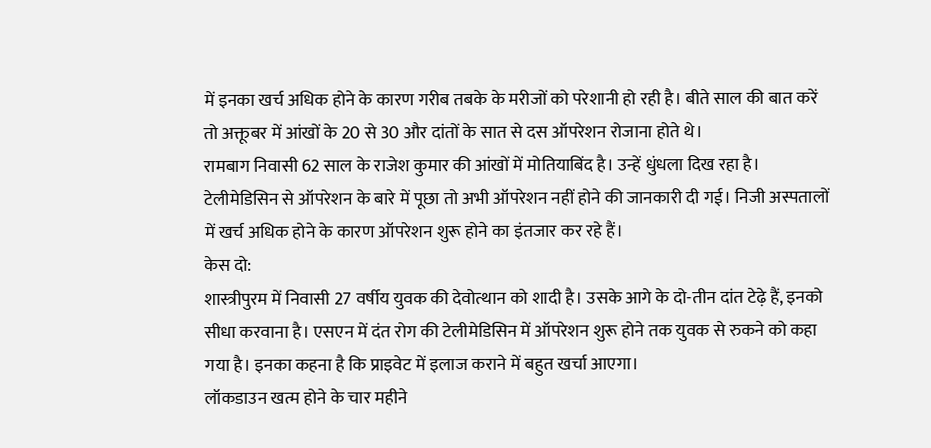में इनका खर्च अधिक होने के कारण गरीब तबके के मरीजों को परेशानी हो रही है। बीते साल की बात करें तो अक्तूबर में आंखों के 20 से 30 और दांतों के सात से दस ऑपरेशन रोजाना होते थे।
रामबाग निवासी 62 साल के राजेश कुमार की आंखों में मोतियाबिंद है। उन्हें धुंधला दिख रहा है। टेलीमेडिसिन से ऑपरेशन के बारे में पूछा तो अभी ऑपरेशन नहीं होने की जानकारी दी गई। निजी अस्पतालों में खर्च अधिक होने के कारण ऑपरेशन शुरू होने का इंतजार कर रहे हैं।
केस दो:
शास्त्रीपुरम में निवासी 27 वर्षीय युवक की देवोत्थान को शादी है। उसके आगे के दो-तीन दांत टेढ़े हैं, इनको सीधा करवाना है। एसएन में दंत रोग की टेलीमेडिसिन में ऑपरेशन शुरू होने तक युवक से रुकने को कहा गया है। इनका कहना है कि प्राइवेट में इलाज कराने में बहुत खर्चा आएगा।
लॉकडाउन खत्म होने के चार महीने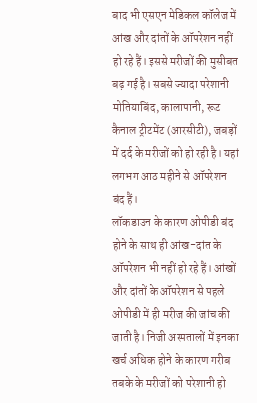बाद भी एसएन मेडिकल कॉलेज में आंख और दांतों के ऑपरेशन नहीं हो रहे हैं। इससे मरीजों की मुसीबत बढ़ गई है। सबसे ज्यादा परेशानी मोतियाबिंद, कालापानी, रूट कैनाल ट्रीटमेंट (आरसीटी), जबड़ों में दर्द के मरीजों को हो रही है। यहां लगभग आठ महीने से ऑपरेशन बंद हैं।
लॉकडाउन के कारण ओपीडी बंद होने के साथ ही आंख-दांत के ऑपरेशन भी नहीं हो रहे हैं। आंखों और दांतों के ऑपरेशन से पहले ओपीडी में ही मरीज की जांच की जाती है। निजी अस्पतालों में इनका खर्च अधिक होने के कारण गरीब तबके के मरीजों को परेशानी हो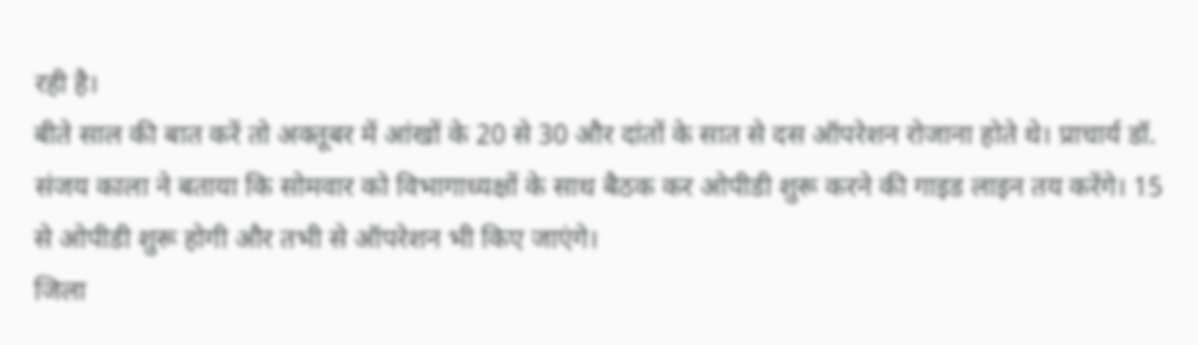रही है।
बीते साल की बात करें तो अक्तूबर में आंखों के 20 से 30 और दांतों के सात से दस ऑपरेशन रोजाना होते थे। प्राचार्य डॉ. संजय काला ने बताया कि सोमवार को विभागाध्यक्षों के साथ बैठक कर ओपीडी शुरू करने की गाइड लाइन तय करेंगे। 15 से ओपीडी शुरू होगी और तभी से ऑपरेशन भी किए जाएंगे।
जिला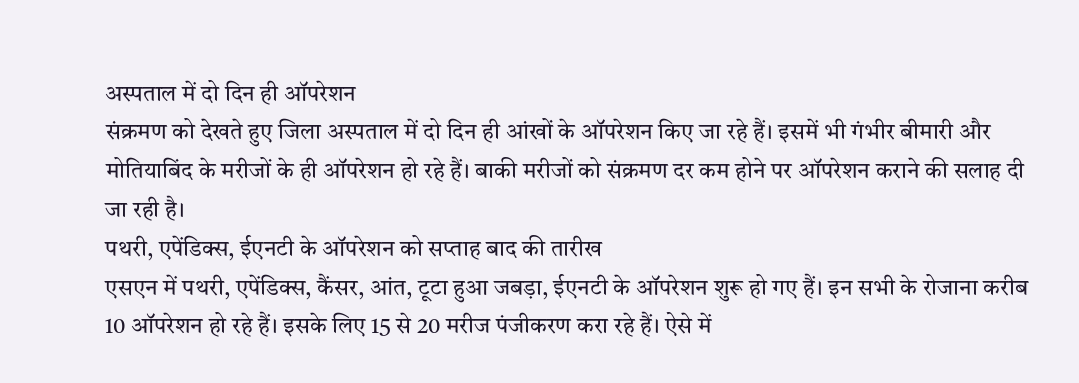अस्पताल में दो दिन ही ऑपरेशन
संक्रमण को देखते हुए जिला अस्पताल में दो दिन ही आंखों के ऑपरेशन किए जा रहे हैं। इसमें भी गंभीर बीमारी और मोतियाबिंद के मरीजों के ही ऑपरेशन हो रहे हैं। बाकी मरीजों को संक्रमण दर कम होने पर ऑपरेशन कराने की सलाह दी जा रही है।
पथरी, एपेंडिक्स, ईएनटी के ऑपरेशन को सप्ताह बाद की तारीख
एसएन में पथरी, एपेंडिक्स, कैंसर, आंत, टूटा हुआ जबड़ा, ईएनटी के ऑपरेशन शुरू हो गए हैं। इन सभी के रोजाना करीब 10 ऑपरेशन हो रहे हैं। इसके लिए 15 से 20 मरीज पंजीकरण करा रहे हैं। ऐसे में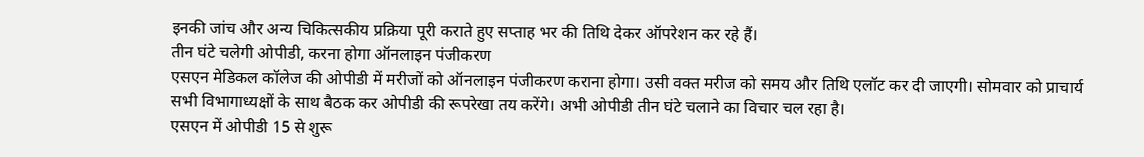इनकी जांच और अन्य चिकित्सकीय प्रक्रिया पूरी कराते हुए सप्ताह भर की तिथि देकर ऑपरेशन कर रहे हैं।
तीन घंटे चलेगी ओपीडी, करना होगा ऑनलाइन पंजीकरण
एसएन मेडिकल कॉलेज की ओपीडी में मरीजों को ऑनलाइन पंजीकरण कराना होगा। उसी वक्त मरीज को समय और तिथि एलॉट कर दी जाएगी। सोमवार को प्राचार्य सभी विभागाध्यक्षों के साथ बैठक कर ओपीडी की रूपरेखा तय करेंगे। अभी ओपीडी तीन घंटे चलाने का विचार चल रहा है।
एसएन में ओपीडी 15 से शुरू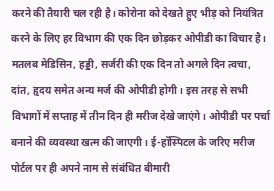करने की तैयारी चल रही है। कोरोना को देखते हुए भीड़ को नियंत्रित करने के लिए हर विभाग की एक दिन छोड़कर ओपीडी का विचार है। मतलब मेडिसिन, हड्डी, सर्जरी की एक दिन तो अगले दिन त्वचा, दांत, हृदय समेत अन्य मर्ज की ओपीडी होगी। इस तरह से सभी विभागों में सप्ताह में तीन दिन ही मरीज देखे जाएंगे। ओपीडी पर पर्चा बनाने की व्यवस्था खत्म की जाएगी। ई-हॉस्पिटल के जरिए मरीज पोर्टल पर ही अपने नाम से संबंधित बीमारी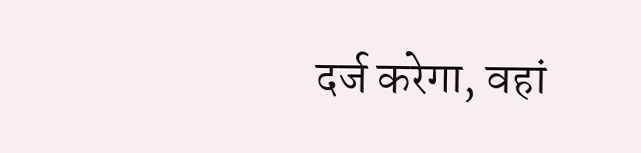दर्ज करेगा, वहां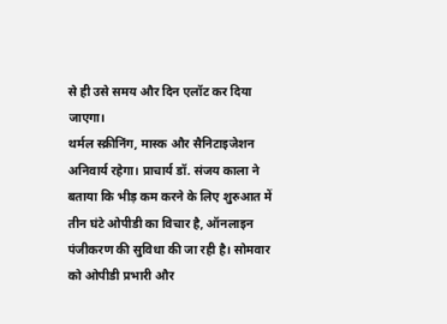से ही उसे समय और दिन एलॉट कर दिया जाएगा।
थर्मल स्क्रीनिंग, मास्क और सैनिटाइजेशन अनिवार्य रहेगा। प्राचार्य डॉ. संजय काला ने बताया कि भीड़ कम करने के लिए शुरुआत में तीन घंटे ओपीडी का विचार है, ऑनलाइन पंजीकरण की सुविधा की जा रही है। सोमवार को ओपीडी प्रभारी और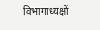विभागाध्यक्षों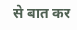से बात कर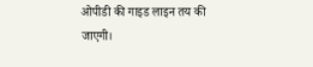ओपीडी की गाइड लाइन तय की जाएगी।